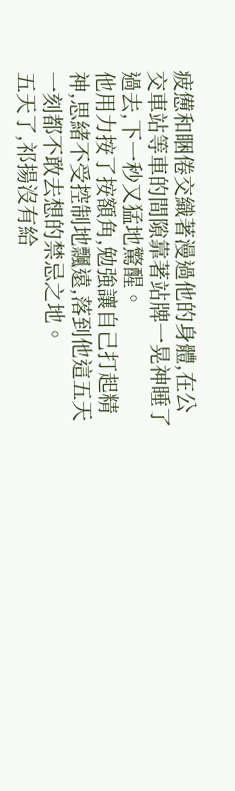疲憊和睏倦交織著漫過他的身體,在公交車站等車的間隙靠著站牌一晃神睡了過去,下一秒又猛地驚醒。
他用力按了按額角,勉強讓自己打起精神,思緒不受控制地飄遠,落到他這五天一刻都不敢去想的禁忌之地。
五天了,祁揚沒有給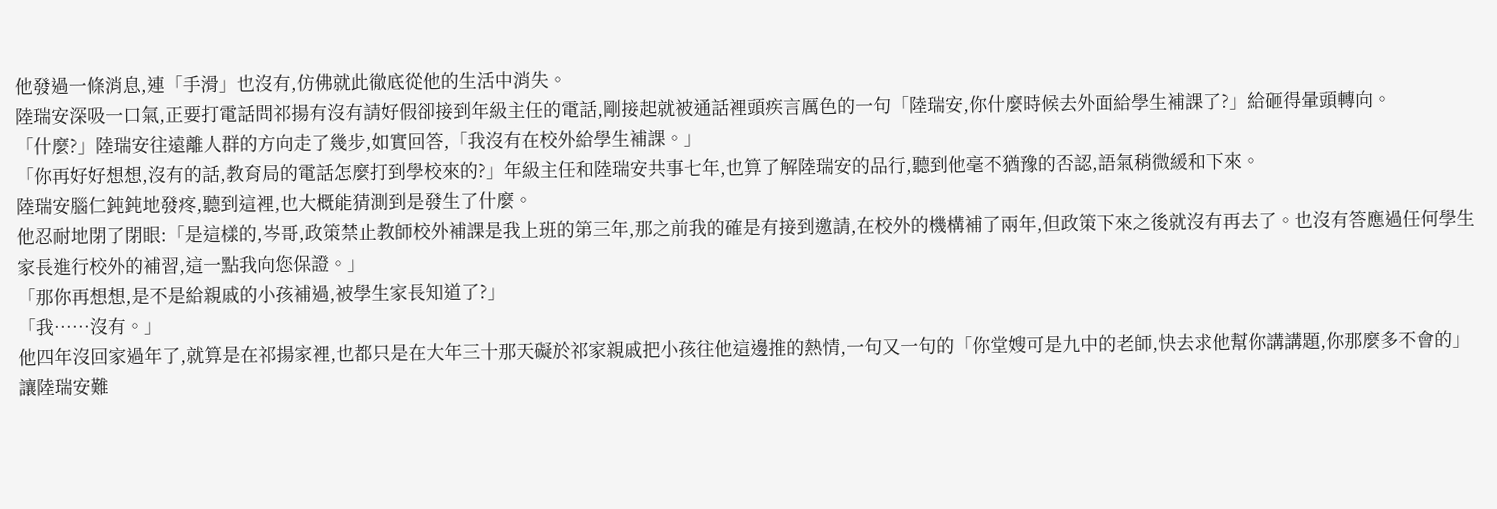他發過一條消息,連「手滑」也沒有,仿佛就此徹底從他的生活中消失。
陸瑞安深吸一口氣,正要打電話問祁揚有沒有請好假卻接到年級主任的電話,剛接起就被通話裡頭疾言厲色的一句「陸瑞安,你什麼時候去外面給學生補課了?」給砸得暈頭轉向。
「什麼?」陸瑞安往遠離人群的方向走了幾步,如實回答,「我沒有在校外給學生補課。」
「你再好好想想,沒有的話,教育局的電話怎麼打到學校來的?」年級主任和陸瑞安共事七年,也算了解陸瑞安的品行,聽到他毫不猶豫的否認,語氣稍微緩和下來。
陸瑞安腦仁鈍鈍地發疼,聽到這裡,也大概能猜測到是發生了什麼。
他忍耐地閉了閉眼:「是這樣的,岑哥,政策禁止教師校外補課是我上班的第三年,那之前我的確是有接到邀請,在校外的機構補了兩年,但政策下來之後就沒有再去了。也沒有答應過任何學生家長進行校外的補習,這一點我向您保證。」
「那你再想想,是不是給親戚的小孩補過,被學生家長知道了?」
「我……沒有。」
他四年沒回家過年了,就算是在祁揚家裡,也都只是在大年三十那天礙於祁家親戚把小孩往他這邊推的熱情,一句又一句的「你堂嫂可是九中的老師,快去求他幫你講講題,你那麼多不會的」讓陸瑞安難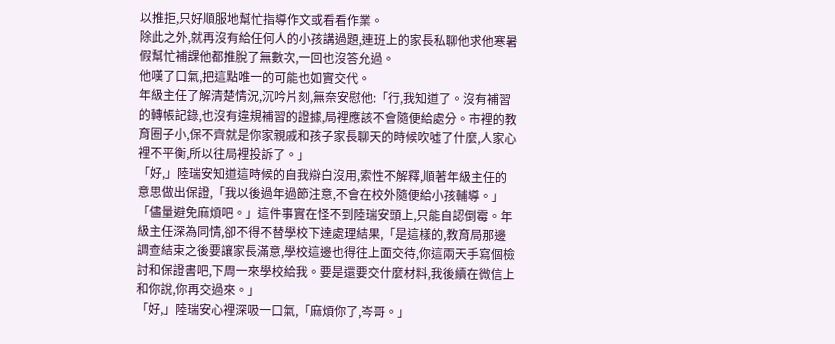以推拒,只好順服地幫忙指導作文或看看作業。
除此之外,就再沒有給任何人的小孩講過題,連班上的家長私聊他求他寒暑假幫忙補課他都推脫了無數次,一回也沒答允過。
他嘆了口氣,把這點唯一的可能也如實交代。
年級主任了解清楚情況,沉吟片刻,無奈安慰他:「行,我知道了。沒有補習的轉帳記錄,也沒有違規補習的證據,局裡應該不會隨便給處分。市裡的教育圈子小,保不齊就是你家親戚和孩子家長聊天的時候吹噓了什麼,人家心裡不平衡,所以往局裡投訴了。」
「好,」陸瑞安知道這時候的自我辯白沒用,索性不解釋,順著年級主任的意思做出保證,「我以後過年過節注意,不會在校外隨便給小孩輔導。」
「儘量避免麻煩吧。」這件事實在怪不到陸瑞安頭上,只能自認倒霉。年級主任深為同情,卻不得不替學校下達處理結果,「是這樣的,教育局那邊調查結束之後要讓家長滿意,學校這邊也得往上面交待,你這兩天手寫個檢討和保證書吧,下周一來學校給我。要是還要交什麼材料,我後續在微信上和你說,你再交過來。」
「好,」陸瑞安心裡深吸一口氣,「麻煩你了,岑哥。」